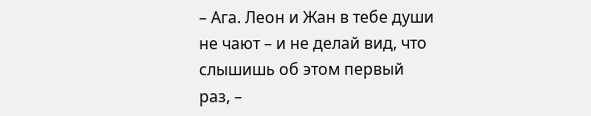– Ага. Леон и Жан в тебе души не чают – и не делай вид, что слышишь об этом первый раз, –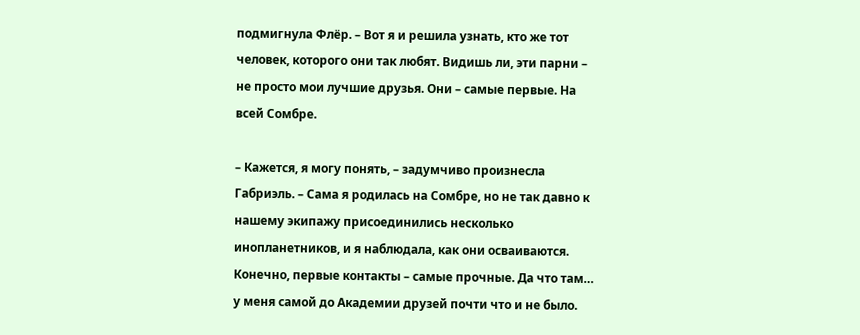подмигнула Флёр. – Вот я и решила узнать, кто же тот человек, которого они так любят. Видишь ли, эти парни – не просто мои лучшие друзья. Они – самые первые. На всей Сомбре.

– Кажется, я могу понять, – задумчиво произнесла Габриэль. – Сама я родилась на Сомбре, но не так давно к нашему экипажу присоединились несколько инопланетников, и я наблюдала, как они осваиваются. Конечно, первые контакты – самые прочные. Да что там… у меня самой до Академии друзей почти что и не было.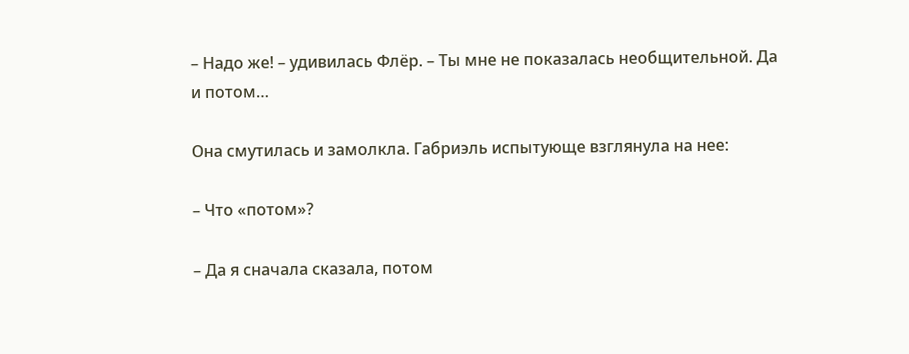– Надо же! – удивилась Флёр. – Ты мне не показалась необщительной. Да и потом…

Она смутилась и замолкла. Габриэль испытующе взглянула на нее:

– Что «потом»?

– Да я сначала сказала, потом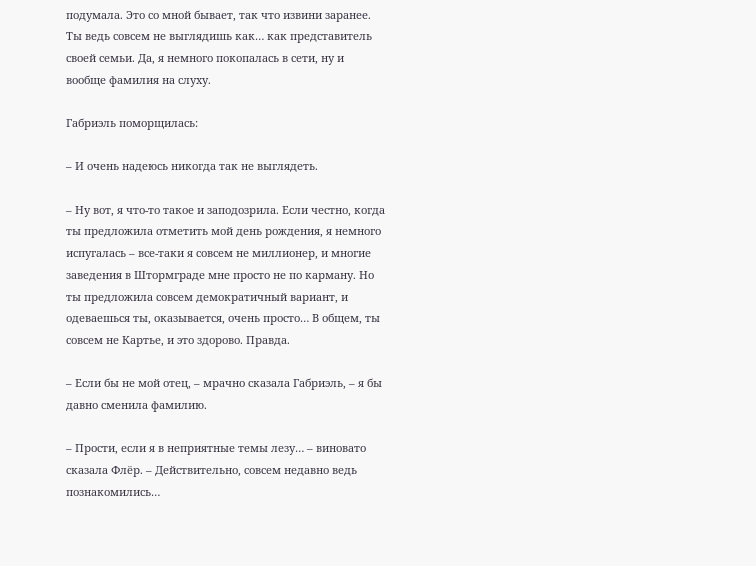подумала. Это со мной бывает, так что извини заранее. Ты ведь совсем не выглядишь как… как представитель своей семьи. Да, я немного покопалась в сети, ну и вообще фамилия на слуху.

Габриэль поморщилась:

– И очень надеюсь никогда так не выглядеть.

– Ну вот, я что-то такое и заподозрила. Если честно, когда ты предложила отметить мой день рождения, я немного испугалась – все-таки я совсем не миллионер, и многие заведения в Штормграде мне просто не по карману. Но ты предложила совсем демократичный вариант, и одеваешься ты, оказывается, очень просто… В общем, ты совсем не Картье, и это здорово. Правда.

– Если бы не мой отец, – мрачно сказала Габриэль, – я бы давно сменила фамилию.

– Прости, если я в неприятные темы лезу… – виновато сказала Флёр. – Действительно, совсем недавно ведь познакомились…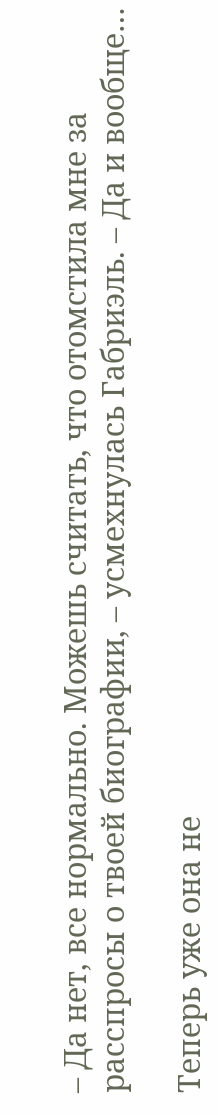– Да нет, все нормально. Можешь считать, что отомстила мне за расспросы о твоей биографии, – усмехнулась Габриэль. – Да и вообще…

Теперь уже она не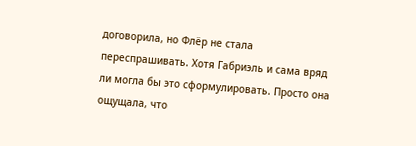договорила, но Флёр не стала переспрашивать. Хотя Габриэль и сама вряд ли могла бы это сформулировать. Просто она ощущала, что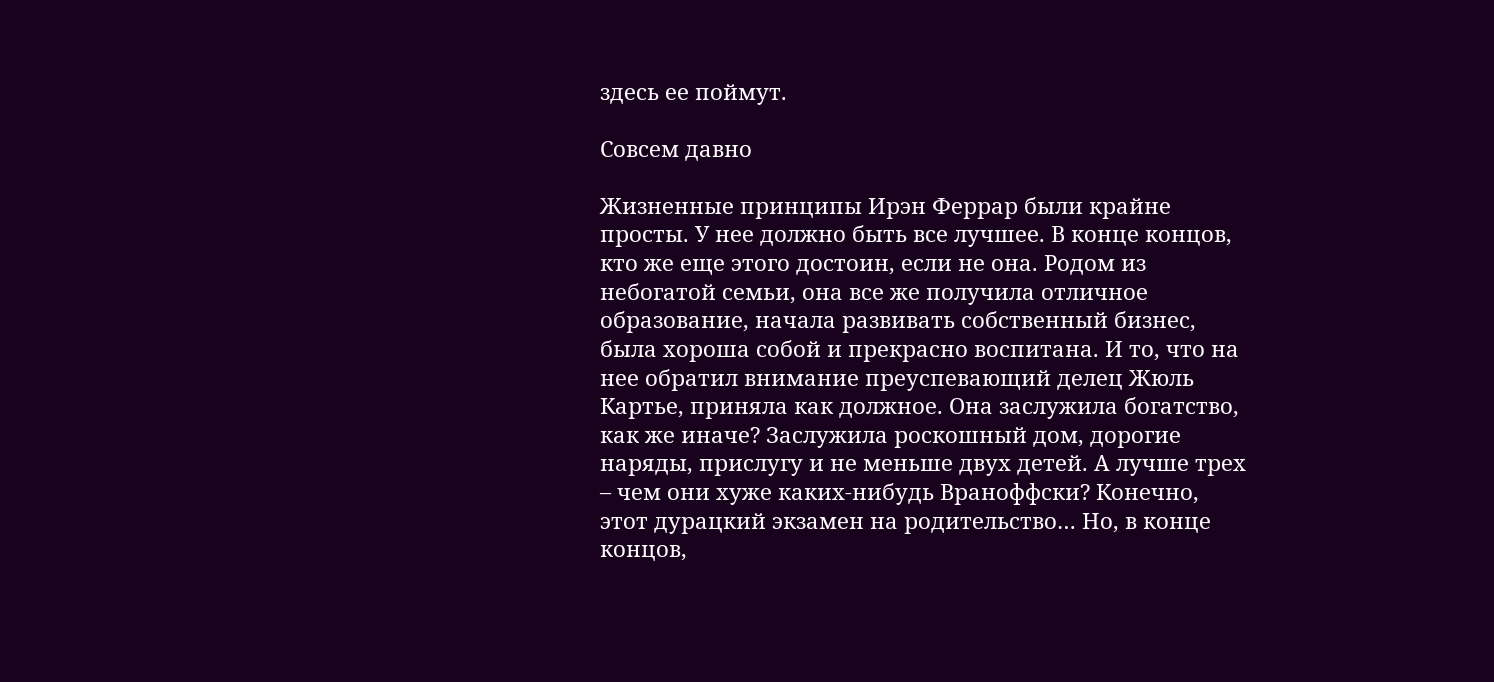здесь ее поймут.

Совсем давно

Жизненные принципы Ирэн Феррар были крайне просты. У нее должно быть все лучшее. В конце концов, кто же еще этого достоин, если не она. Родом из небогатой семьи, она все же получила отличное образование, начала развивать собственный бизнес, была хороша собой и прекрасно воспитана. И то, что на нее обратил внимание преуспевающий делец Жюль Картье, приняла как должное. Она заслужила богатство, как же иначе? Заслужила роскошный дом, дорогие наряды, прислугу и не меньше двух детей. А лучше трех – чем они хуже каких-нибудь Враноффски? Конечно, этот дурацкий экзамен на родительство… Но, в конце концов,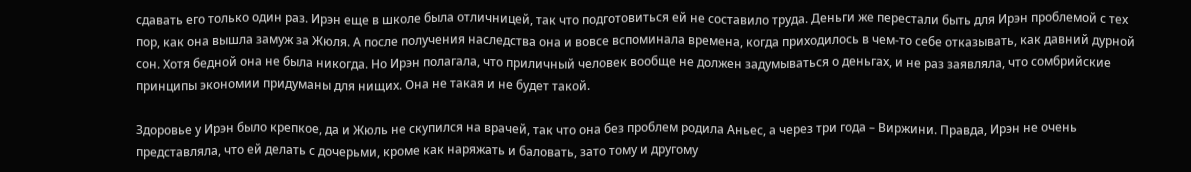сдавать его только один раз. Ирэн еще в школе была отличницей, так что подготовиться ей не составило труда. Деньги же перестали быть для Ирэн проблемой с тех пор, как она вышла замуж за Жюля. А после получения наследства она и вовсе вспоминала времена, когда приходилось в чем-то себе отказывать, как давний дурной сон. Хотя бедной она не была никогда. Но Ирэн полагала, что приличный человек вообще не должен задумываться о деньгах, и не раз заявляла, что сомбрийские принципы экономии придуманы для нищих. Она не такая и не будет такой.

Здоровье у Ирэн было крепкое, да и Жюль не скупился на врачей, так что она без проблем родила Аньес, а через три года – Виржини. Правда, Ирэн не очень представляла, что ей делать с дочерьми, кроме как наряжать и баловать, зато тому и другому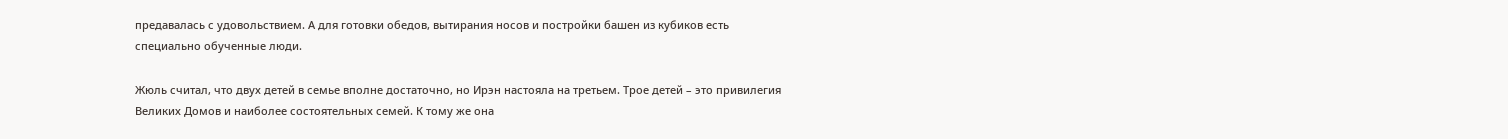предавалась с удовольствием. А для готовки обедов, вытирания носов и постройки башен из кубиков есть специально обученные люди.

Жюль считал, что двух детей в семье вполне достаточно, но Ирэн настояла на третьем. Трое детей – это привилегия Великих Домов и наиболее состоятельных семей. К тому же она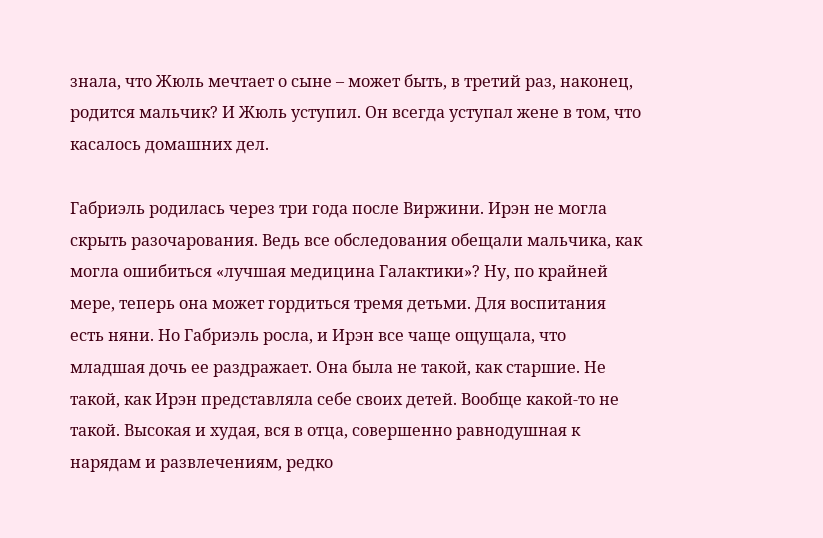знала, что Жюль мечтает о сыне – может быть, в третий раз, наконец, родится мальчик? И Жюль уступил. Он всегда уступал жене в том, что касалось домашних дел.

Габриэль родилась через три года после Виржини. Ирэн не могла скрыть разочарования. Ведь все обследования обещали мальчика, как могла ошибиться «лучшая медицина Галактики»? Ну, по крайней мере, теперь она может гордиться тремя детьми. Для воспитания есть няни. Но Габриэль росла, и Ирэн все чаще ощущала, что младшая дочь ее раздражает. Она была не такой, как старшие. Не такой, как Ирэн представляла себе своих детей. Вообще какой-то не такой. Высокая и худая, вся в отца, совершенно равнодушная к нарядам и развлечениям, редко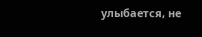улыбается, не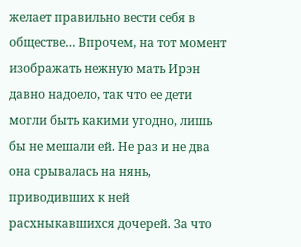желает правильно вести себя в обществе… Впрочем, на тот момент изображать нежную мать Ирэн давно надоело, так что ее дети могли быть какими угодно, лишь бы не мешали ей. Не раз и не два она срывалась на нянь, приводивших к ней расхныкавшихся дочерей. За что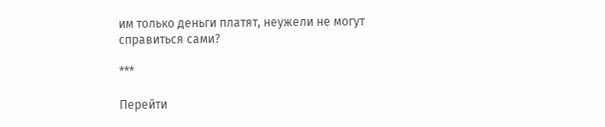им только деньги платят, неужели не могут справиться сами?

***

Перейти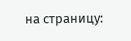на страницу: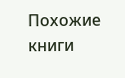Похожие книги